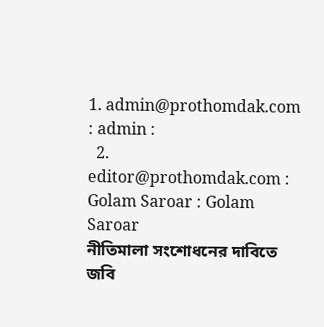1. admin@prothomdak.com : admin :
  2. editor@prothomdak.com : Golam Saroar : Golam Saroar
নীতিমালা সংশোধনের দাবিতে জবি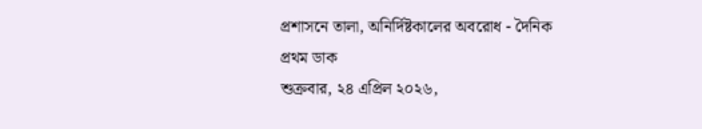প্রশাসনে তালা, অনির্দিষ্টকালের অবরোধ - দৈনিক প্রথম ডাক
শুক্রবার, ২৪ এপ্রিল ২০২৬,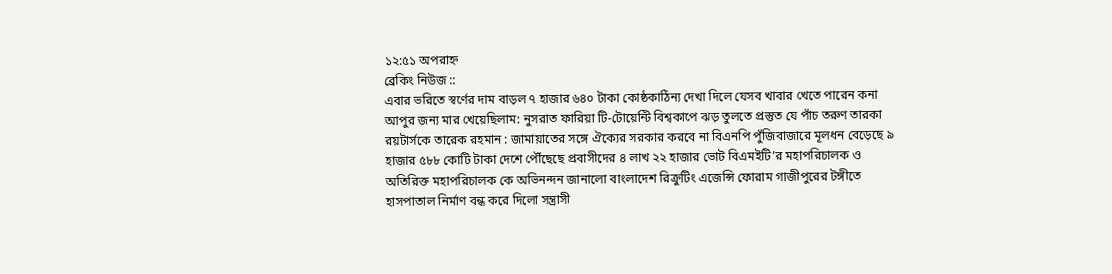১২:৫১ অপরাহ্ন
ব্রেকিং নিউজ ::
এবার ভরিতে স্বর্ণের দাম বাড়ল ৭ হাজার ৬৪০ টাকা কোষ্ঠকাঠিন্য দেখা দিলে যেসব খাবার খেতে পারেন কনা আপুর জন্য মার খেয়েছিলাম: নুসরাত ফারিয়া টি-টোয়েন্টি বিশ্বকাপে ঝড় তুলতে প্রস্তুত যে পাঁচ তরুণ তারকা রয়টার্সকে তারেক রহমান : জামায়াতের সঙ্গে ঐক্যের সরকার করবে না বিএনপি পুঁজিবাজারে মূলধন বেড়েছে ৯ হাজার ৫৮৮ কোটি টাকা দেশে পৌঁছেছে প্রবাসীদের ৪ লাখ ২২ হাজার ভোট বিএমইটি’র মহাপরিচালক ও অতিরিক্ত মহাপরিচালক কে অভিনন্দন জানালো বাংলাদেশ রিক্রুটিং এজেন্সি ফোরাম গাজীপুরের টঙ্গীতে হাসপাতাল নির্মাণ বন্ধ করে দিলো সন্ত্রাসী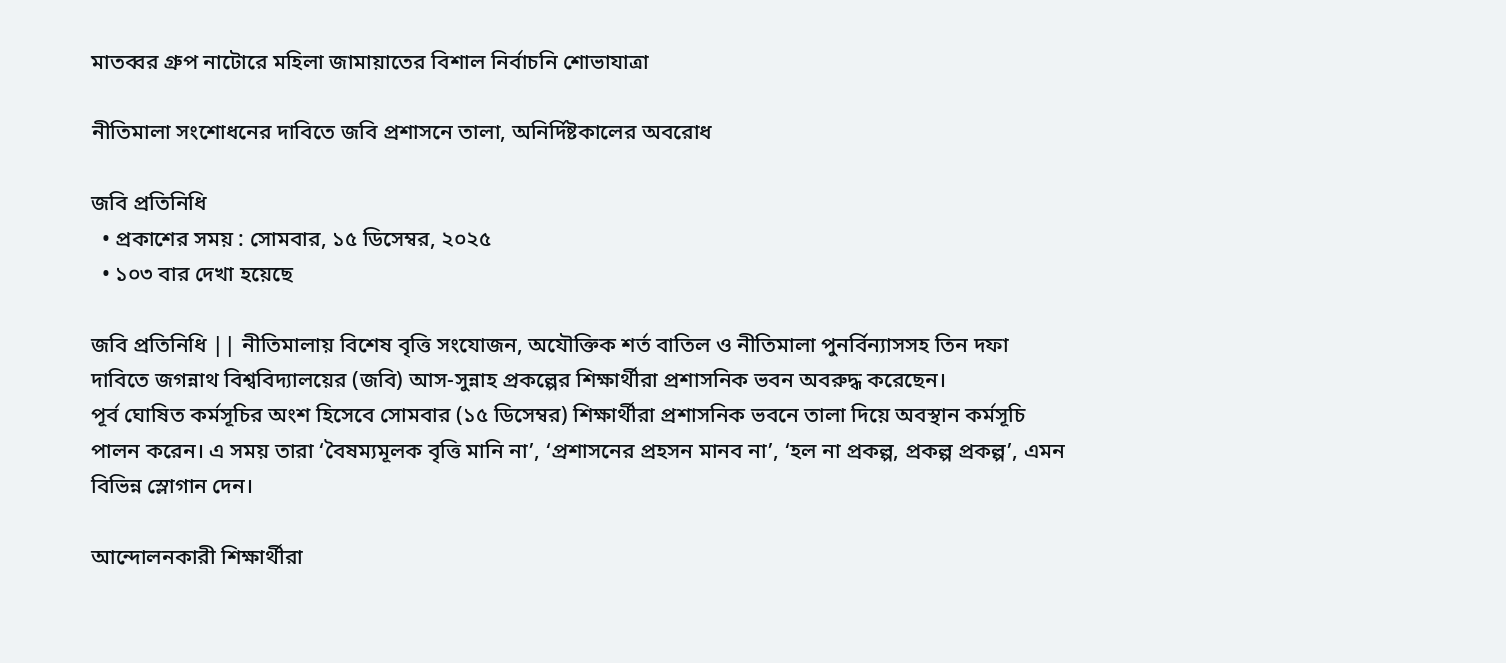মাতব্বর গ্রুপ নাটোরে মহিলা জামায়াতের বিশাল নির্বাচনি শোভাযাত্রা

নীতিমালা সংশোধনের দাবিতে জবি প্রশাসনে তালা, অনির্দিষ্টকালের অবরোধ

জবি প্রতিনিধি
  • প্রকাশের সময় : সোমবার, ১৫ ডিসেম্বর, ২০২৫
  • ১০৩ বার দেখা হয়েছে

জবি প্রতিনিধি || নীতিমালায় বিশেষ বৃত্তি সংযোজন, অযৌক্তিক শর্ত বাতিল ও নীতিমালা পুনর্বিন্যাসসহ তিন দফা দাবিতে জগন্নাথ বিশ্ববিদ্যালয়ের (জবি) আস-সুন্নাহ প্রকল্পের শিক্ষার্থীরা প্রশাসনিক ভবন অবরুদ্ধ করেছেন।
পূর্ব ঘোষিত কর্মসূচির অংশ হিসেবে সোমবার (১৫ ডিসেম্বর) শিক্ষার্থীরা প্রশাসনিক ভবনে তালা দিয়ে অবস্থান কর্মসূচি পালন করেন। এ সময় তারা ‘বৈষম্যমূলক বৃত্তি মানি না’, ‘প্রশাসনের প্রহসন মানব না’, ‘হল না প্রকল্প, প্রকল্প প্রকল্প’, এমন বিভিন্ন স্লোগান দেন।

আন্দোলনকারী শিক্ষার্থীরা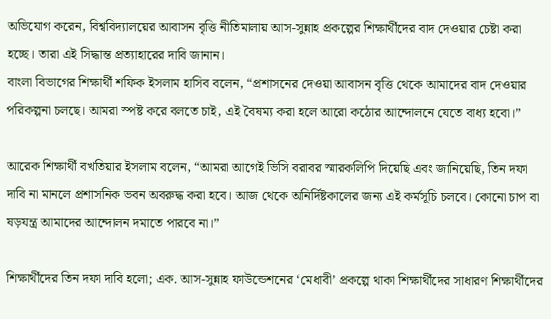অভিযোগ করেন, বিশ্ববিদ্যালয়ের আবাসন বৃত্তি নীতিমালায় আস-সুন্নাহ প্রকল্পের শিক্ষার্থীদের বাদ দেওয়ার চেষ্টা করা হচ্ছে। তারা এই সিদ্ধান্ত প্রত্যাহারের দাবি জানান।
বাংলা বিভাগের শিক্ষার্থী শফিক ইসলাম হাসিব বলেন, “প্রশাসনের দেওয়া আবাসন বৃত্তি থেকে আমাদের বাদ দেওয়ার পরিকল্পনা চলছে। আমরা স্পষ্ট করে বলতে চাই, এই বৈষম্য করা হলে আরো কঠোর আন্দোলনে যেতে বাধ্য হবো।”

আরেক শিক্ষার্থী বখতিয়ার ইসলাম বলেন, “আমরা আগেই ভিসি বরাবর স্মারকলিপি দিয়েছি এবং জানিয়েছি, তিন দফা দাবি না মানলে প্রশাসনিক ভবন অবরুদ্ধ করা হবে। আজ থেকে অনির্দিষ্টকালের জন্য এই কর্মসূচি চলবে। কোনো চাপ বা ষড়যন্ত্র আমাদের আন্দোলন দমাতে পারবে না।”

শিক্ষার্থীদের তিন দফা দাবি হলো; এক. আস-সুন্নাহ ফাউন্ডেশনের ‘মেধাবী’ প্রকল্পে থাকা শিক্ষার্থীদের সাধারণ শিক্ষার্থীদের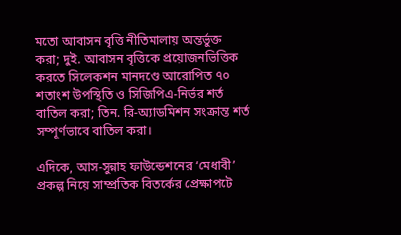মতো আবাসন বৃত্তি নীতিমালায় অন্তর্ভুক্ত করা; দুই. আবাসন বৃত্তিকে প্রয়োজনভিত্তিক করতে সিলেকশন মানদণ্ডে আরোপিত ৭০ শতাংশ উপস্থিতি ও সিজিপিএ-নির্ভর শর্ত বাতিল করা; তিন. রি-অ্যাডমিশন সংক্রান্ত শর্ত সম্পূর্ণভাবে বাতিল করা।

এদিকে, আস-সুন্নাহ ফাউন্ডেশনের ‘মেধাবী’ প্রকল্প নিয়ে সাম্প্রতিক বিতর্কের প্রেক্ষাপটে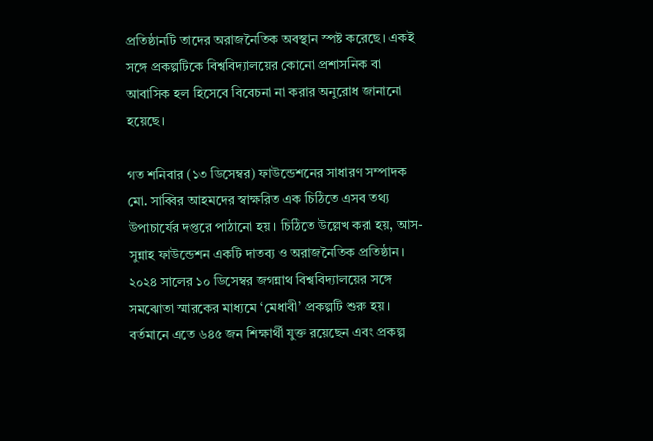প্রতিষ্ঠানটি তাদের অরাজনৈতিক অবস্থান স্পষ্ট করেছে। একই সঙ্গে প্রকল্পটিকে বিশ্ববিদ্যালয়ের কোনো প্রশাসনিক বা আবাসিক হল হিসেবে বিবেচনা না করার অনুরোধ জানানো হয়েছে।

গত শনিবার (১৩ ডিসেম্বর) ফাউন্ডেশনের সাধারণ সম্পাদক মো. সাব্বির আহমদের স্বাক্ষরিত এক চিঠিতে এসব তথ্য উপাচার্যের দপ্তরে পাঠানো হয়। চিঠিতে উল্লেখ করা হয়, আস-সুন্নাহ ফাউন্ডেশন একটি দাতব্য ও অরাজনৈতিক প্রতিষ্ঠান। ২০২৪ সালের ১০ ডিসেম্বর জগন্নাথ বিশ্ববিদ্যালয়ের সঙ্গে সমঝোতা স্মারকের মাধ্যমে ‘মেধাবী’ প্রকল্পটি শুরু হয়। বর্তমানে এতে ৬৪৫ জন শিক্ষার্থী যুক্ত রয়েছেন এবং প্রকল্প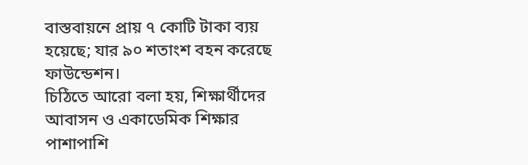বাস্তবায়নে প্রায় ৭ কোটি টাকা ব্যয় হয়েছে; যার ৯০ শতাংশ বহন করেছে ফাউন্ডেশন।
চিঠিতে আরো বলা হয়, শিক্ষার্থীদের আবাসন ও একাডেমিক শিক্ষার পাশাপাশি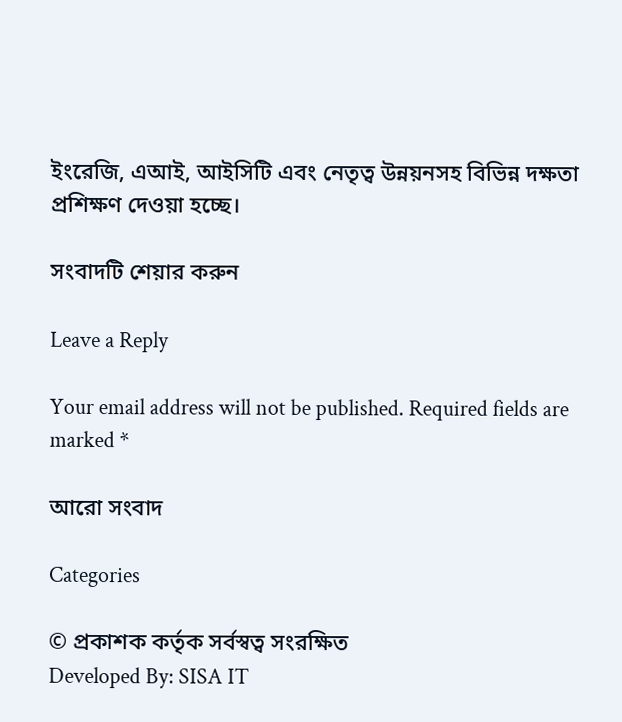ইংরেজি, এআই, আইসিটি এবং নেতৃত্ব উন্নয়নসহ বিভিন্ন দক্ষতা প্রশিক্ষণ দেওয়া হচ্ছে।

সংবাদটি শেয়ার করুন

Leave a Reply

Your email address will not be published. Required fields are marked *

আরো সংবাদ

Categories

© প্রকাশক কর্তৃক সর্বস্বত্ব সংরক্ষিত
Developed By: SISA IT